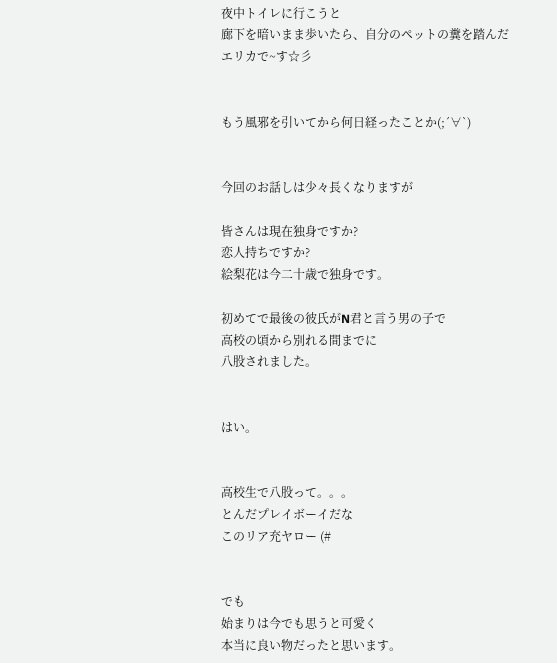夜中トイレに行こうと
廊下を暗いまま歩いたら、自分のペットの糞を踏んだ
エリカで~す☆彡


もう風邪を引いてから何日経ったことか(;´∀`)


今回のお話しは少々長くなりますが

皆さんは現在独身ですか?
恋人持ちですか?
絵梨花は今二十歳で独身です。

初めてで最後の彼氏がN君と言う男の子で
高校の頃から別れる間までに
八股されました。


はい。


高校生で八股って。。。
とんだプレイボーイだな
このリア充ヤロー (#


でも
始まりは今でも思うと可愛く
本当に良い物だったと思います。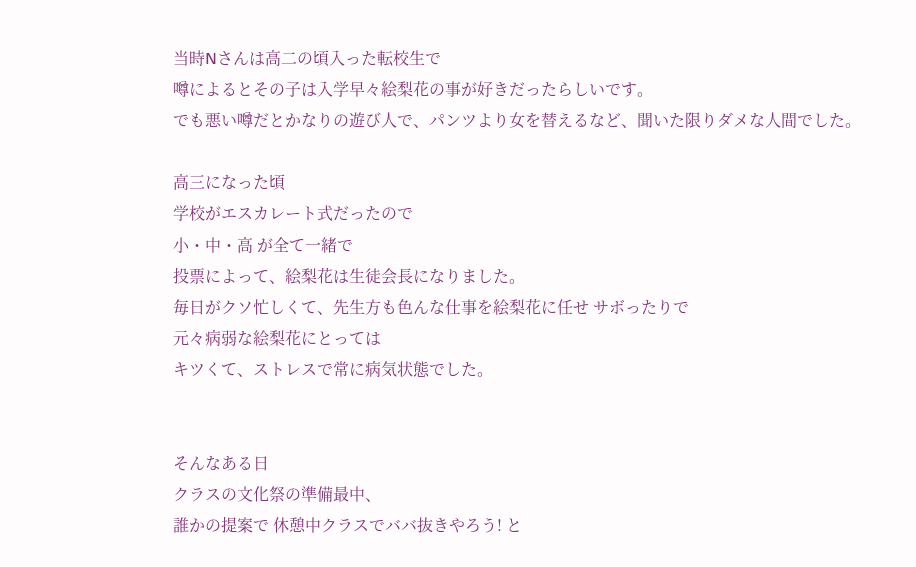当時Nさんは高二の頃入った転校生で
噂によるとその子は入学早々絵梨花の事が好きだったらしいです。
でも悪い噂だとかなりの遊び人で、パンツより女を替えるなど、聞いた限りダメな人間でした。

高三になった頃
学校がエスカレート式だったので
小・中・高 が全て一緒で
投票によって、絵梨花は生徒会長になりました。
毎日がクソ忙しくて、先生方も色んな仕事を絵梨花に任せ サボったりで
元々病弱な絵梨花にとっては
キツくて、ストレスで常に病気状態でした。


そんなある日
クラスの文化祭の準備最中、
誰かの提案で 休憩中クラスでババ抜きやろう! と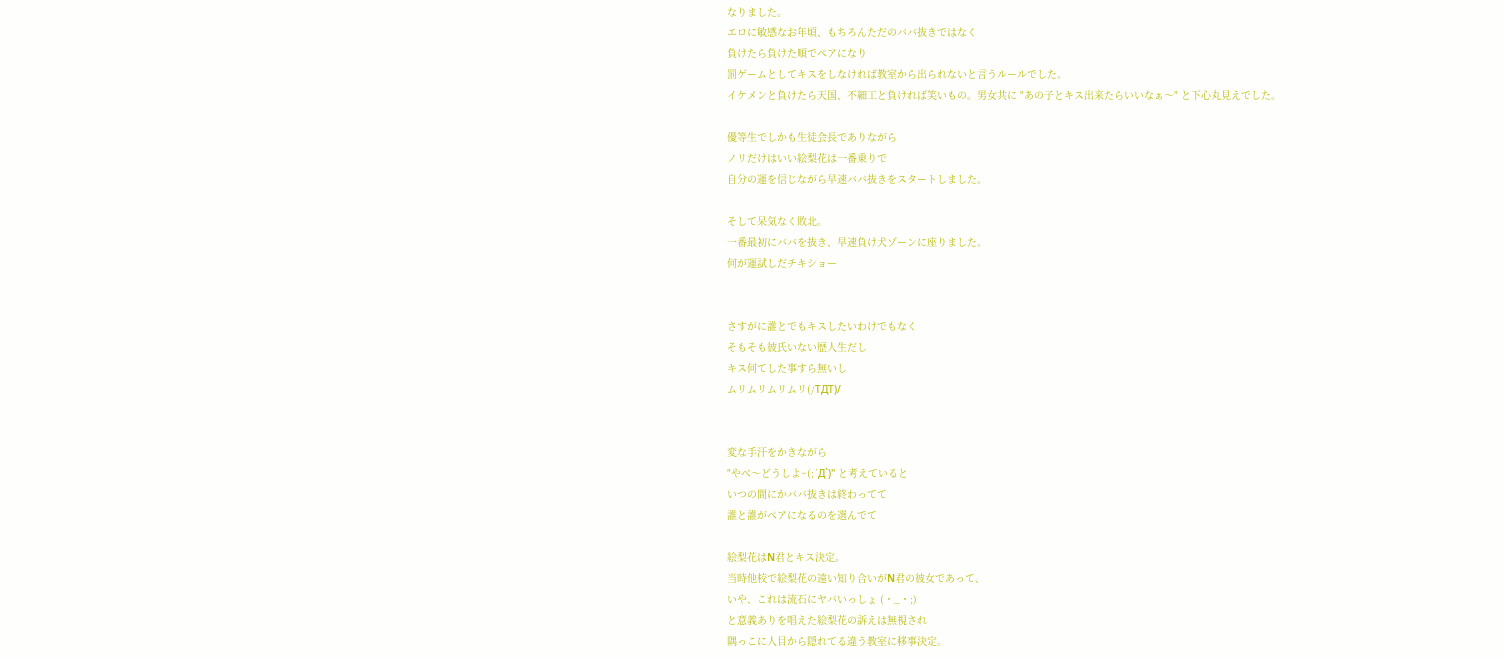なりました。
エロに敏感なお年頃、もちろんただのババ抜きではなく
負けたら負けた順でペアになり
罰ゲームとしてキスをしなければ教室から出られないと言うルールでした。
イケメンと負けたら天国、不細工と負ければ笑いもの。男女共に "あの子とキス出来たらいいなぁ〜" と下心丸見えでした。

優等生でしかも生徒会長でありながら
ノリだけはいい絵梨花は一番乗りで
自分の運を信じながら早速ババ抜きをスタートしました。

そして呆気なく敗北。
一番最初にババを抜き、早速負け犬ゾーンに座りました。
何が運試しだチキショー


さすがに誰とでもキスしたいわけでもなく
そもそも彼氏いない歴人生だし
キス何てした事すら無いし
ムリムリムリムリ(/TДT)/


変な手汗をかきながら
"やべ〜どうしよ~(;´Д`)" と考えていると
いつの間にかババ抜きは終わってて
誰と誰がペアになるのを選んでて

絵梨花はN君とキス決定。
当時他校で絵梨花の遠い知り合いがN君の彼女であって、
いや、これは流石にヤバいっしょ (・_・;)
と意義ありを唱えた絵梨花の訴えは無視され
隅っこに人目から隠れてる違う教室に移事決定。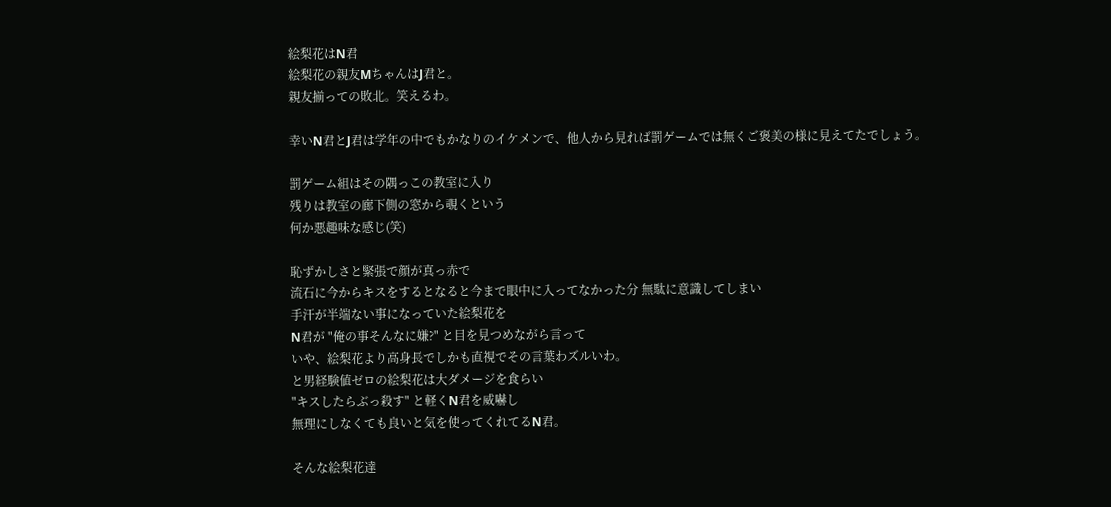絵梨花はN君
絵梨花の親友MちゃんはJ君と。
親友揃っての敗北。笑えるわ。

幸いN君とJ君は学年の中でもかなりのイケメンで、他人から見れば罰ゲームでは無くご褒美の様に見えてたでしょう。

罰ゲーム組はその隅っこの教室に入り
残りは教室の廊下側の窓から覗くという
何か悪趣味な感じ(笑)

恥ずかしさと緊張で顔が真っ赤で
流石に今からキスをするとなると今まで眼中に入ってなかった分 無駄に意識してしまい
手汗が半端ない事になっていた絵梨花を
N君が "俺の事そんなに嫌?" と目を見つめながら言って
いや、絵梨花より高身長でしかも直視でその言葉わズルいわ。
と男経験値ゼロの絵梨花は大ダメージを食らい
"キスしたらぶっ殺す" と軽くN君を威嚇し
無理にしなくても良いと気を使ってくれてるN君。

そんな絵梨花達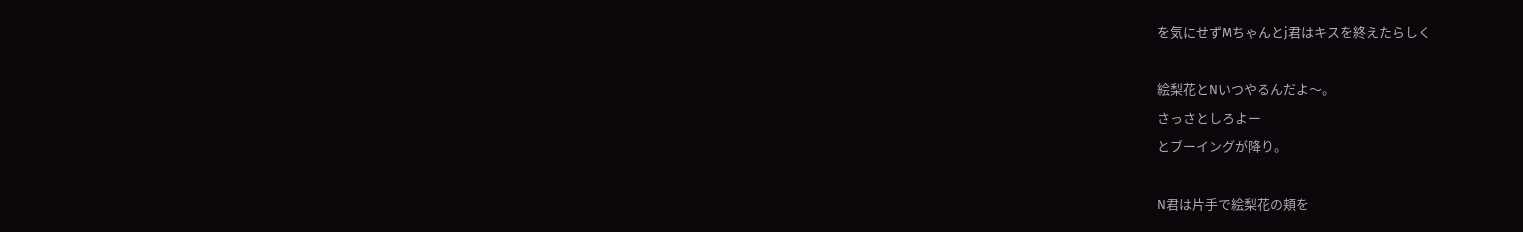を気にせずMちゃんとj君はキスを終えたらしく

絵梨花とNいつやるんだよ〜。
さっさとしろよー
とブーイングが降り。

N君は片手で絵梨花の頬を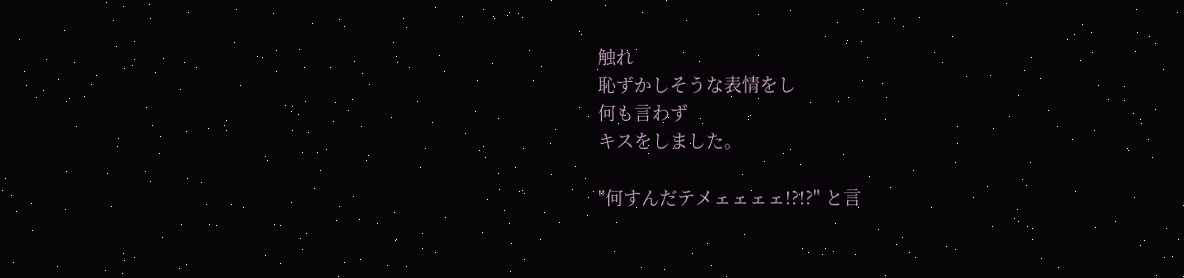触れ
恥ずかしそうな表情をし
何も言わず
キスをしました。

"何すんだテメェェェェ!?!?" と言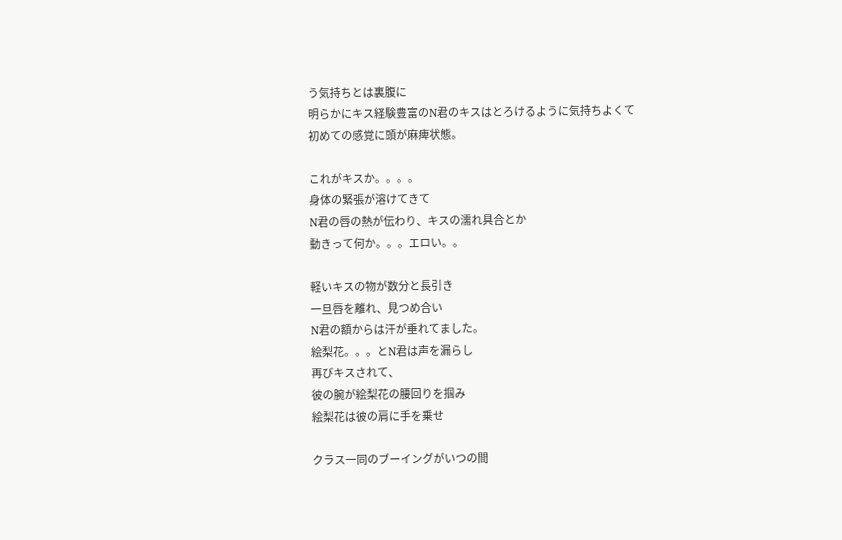う気持ちとは裏腹に
明らかにキス経験豊富のN君のキスはとろけるように気持ちよくて
初めての感覚に頭が麻痺状態。

これがキスか。。。。
身体の緊張が溶けてきて
N君の唇の熱が伝わり、キスの濡れ具合とか
動きって何か。。。エロい。。

軽いキスの物が数分と長引き
一旦唇を離れ、見つめ合い
N君の額からは汗が垂れてました。
絵梨花。。。とN君は声を漏らし
再びキスされて、
彼の腕が絵梨花の腰回りを掴み
絵梨花は彼の肩に手を乗せ

クラス一同のブーイングがいつの間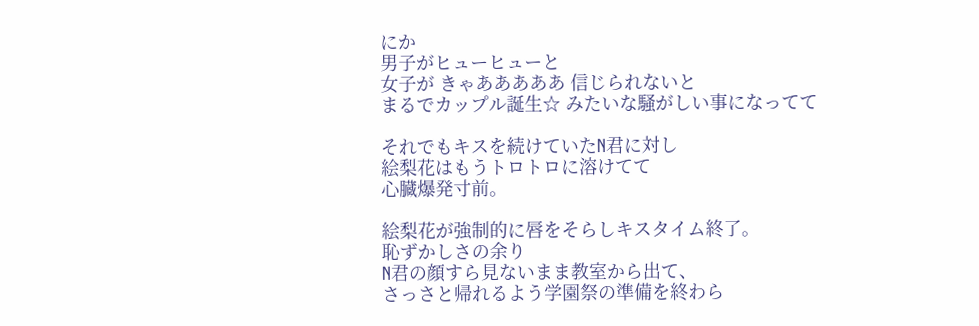にか
男子がヒューヒューと
女子が きゃあああああ 信じられないと
まるでカップル誕生☆ みたいな騒がしい事になってて

それでもキスを続けていたN君に対し
絵梨花はもうトロトロに溶けてて
心臓爆発寸前。

絵梨花が強制的に唇をそらしキスタイム終了。
恥ずかしさの余り
N君の顔すら見ないまま教室から出て、
さっさと帰れるよう学園祭の準備を終わら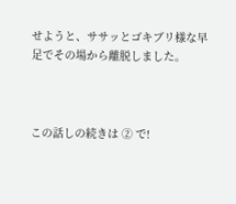せようと、ササッとゴキブリ様な早足でその場から離脱しました。



この話しの続きは ② で!